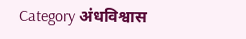Category अंधविश्वास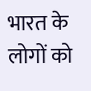भारत के लोगों को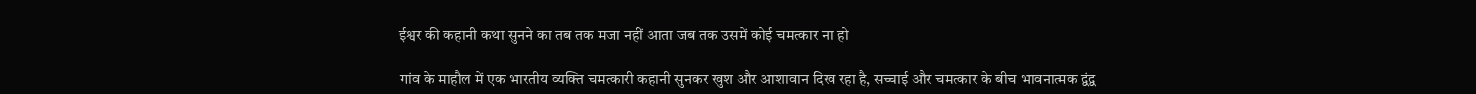ईश्वर की कहानी कथा सुनने का तब तक मजा नहीं आता जब तक उसमें कोई चमत्कार ना हो

गांव के माहौल में एक भारतीय व्यक्ति चमत्कारी कहानी सुनकर खुश और आशावान दिख रहा है, सच्चाई और चमत्कार के बीच भावनात्मक द्वंद्व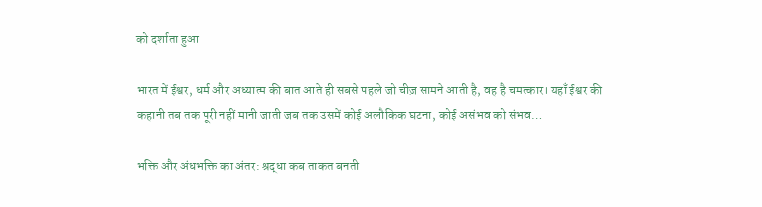को दर्शाता हुआ

भारत में ईश्वर, धर्म और अध्यात्म की बात आते ही सबसे पहले जो चीज़ सामने आती है, वह है चमत्कार। यहाँ ईश्वर की कहानी तब तक पूरी नहीं मानी जाती जब तक उसमें कोई अलौकिक घटना, कोई असंभव को संभव…

भक्ति और अंधभक्ति का अंतर: श्रद्धा कब ताकत बनती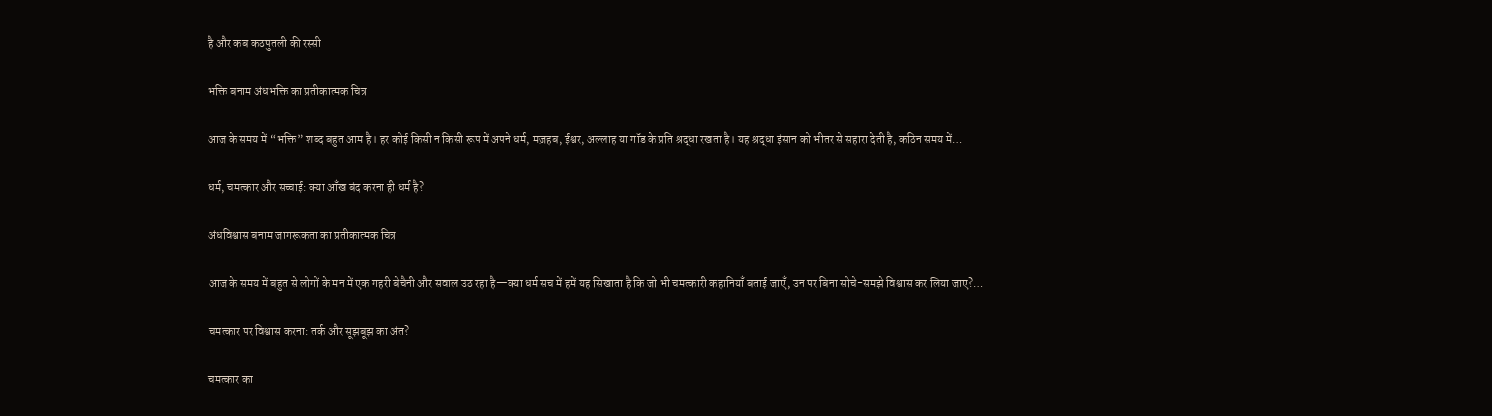है और कब कठपुतली की रस्सी

भक्ति बनाम अंधभक्ति का प्रतीकात्मक चित्र

आज के समय में “भक्ति” शब्द बहुत आम है। हर कोई किसी न किसी रूप में अपने धर्म, मज़हब, ईश्वर, अल्लाह या गॉड के प्रति श्रद्धा रखता है। यह श्रद्धा इंसान को भीतर से सहारा देती है, कठिन समय में…

धर्म, चमत्कार और सच्चाई: क्या आँख बंद करना ही धर्म है?

अंधविश्वास बनाम जागरूकता का प्रतीकात्मक चित्र

आज के समय में बहुत से लोगों के मन में एक गहरी बेचैनी और सवाल उठ रहा है—क्या धर्म सच में हमें यह सिखाता है कि जो भी चमत्कारी कहानियाँ बताई जाएँ, उन पर बिना सोचे-समझे विश्वास कर लिया जाए?…

चमत्कार पर विश्वास करना: तर्क और सूझबूझ का अंत?

चमत्कार का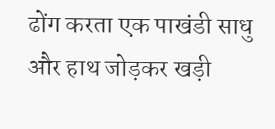ढोंग करता एक पाखंडी साधु और हाथ जोड़कर खड़ी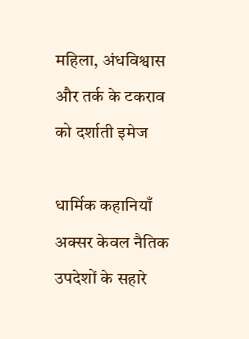महिला, अंधविश्वास और तर्क के टकराव को दर्शाती इमेज

धार्मिक कहानियाँ अक्सर केवल नैतिक उपदेशों के सहारे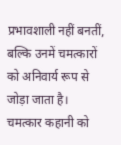प्रभावशाली नहीं बनतीं, बल्कि उनमें चमत्कारों को अनिवार्य रूप से जोड़ा जाता है। चमत्कार कहानी को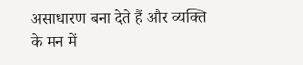असाधारण बना देते हैं और व्यक्ति के मन में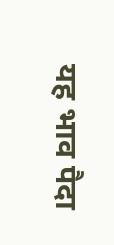यह भाव पैदा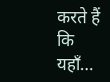करते हैं कि यहाँ…